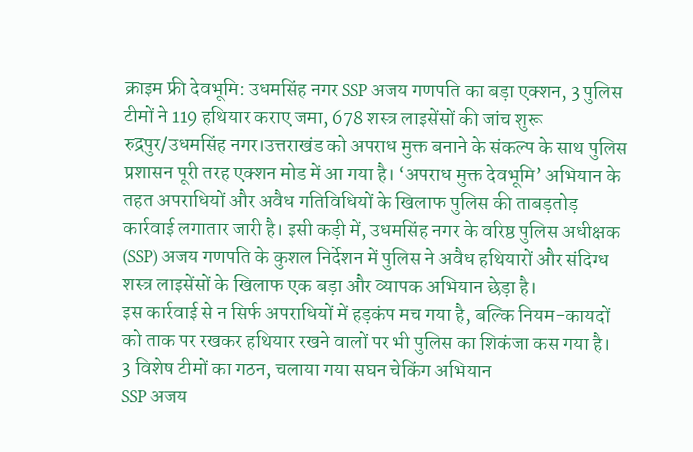क्राइम फ्री देवभूमि: उधमसिंह नगर SSP अजय गणपति का बड़ा एक्शन, 3 पुलिस टीमों ने 119 हथियार कराए जमा, 678 शस्त्र लाइसेंसों की जांच शुरू
रुद्रपुर/उधमसिंह नगर।उत्तराखंड को अपराध मुक्त बनाने के संकल्प के साथ पुलिस प्रशासन पूरी तरह एक्शन मोड में आ गया है। ‘अपराध मुक्त देवभूमि’ अभियान के तहत अपराधियों और अवैध गतिविधियों के खिलाफ पुलिस की ताबड़तोड़ कार्रवाई लगातार जारी है। इसी कड़ी में, उधमसिंह नगर के वरिष्ठ पुलिस अधीक्षक (SSP) अजय गणपति के कुशल निर्देशन में पुलिस ने अवैध हथियारों और संदिग्ध शस्त्र लाइसेंसों के खिलाफ एक बड़ा और व्यापक अभियान छेड़ा है।
इस कार्रवाई से न सिर्फ अपराधियों में हड़कंप मच गया है, बल्कि नियम-कायदों को ताक पर रखकर हथियार रखने वालों पर भी पुलिस का शिकंजा कस गया है।
3 विशेष टीमों का गठन, चलाया गया सघन चेकिंग अभियान
SSP अजय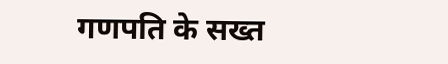गणपति के सख्त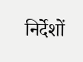निर्देशों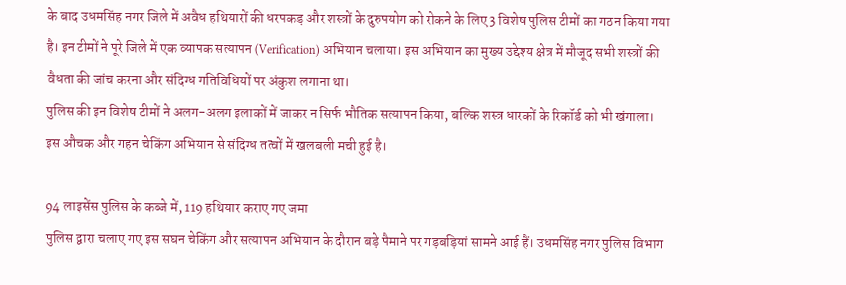के बाद उधमसिंह नगर जिले में अवैध हथियारों की धरपकड़ और शस्त्रों के दुरुपयोग को रोकने के लिए 3 विशेष पुलिस टीमों का गठन किया गया है। इन टीमों ने पूरे जिले में एक व्यापक सत्यापन (Verification) अभियान चलाया। इस अभियान का मुख्य उद्देश्य क्षेत्र में मौजूद सभी शस्त्रों की वैधता की जांच करना और संदिग्ध गतिविधियों पर अंकुश लगाना था।
पुलिस की इन विशेष टीमों ने अलग-अलग इलाकों में जाकर न सिर्फ भौतिक सत्यापन किया, बल्कि शस्त्र धारकों के रिकॉर्ड को भी खंगाला। इस औचक और गहन चेकिंग अभियान से संदिग्ध तत्वों में खलबली मची हुई है।

94 लाइसेंस पुलिस के कब्जे में, 119 हथियार कराए गए जमा
पुलिस द्वारा चलाए गए इस सघन चेकिंग और सत्यापन अभियान के दौरान बड़े पैमाने पर गड़बड़ियां सामने आई हैं। उधमसिंह नगर पुलिस विभाग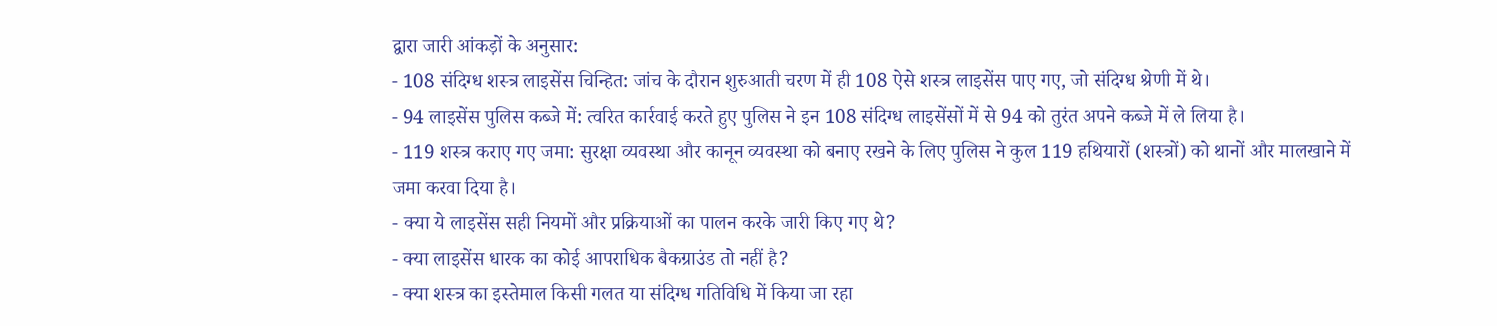द्वारा जारी आंकड़ों के अनुसार:
- 108 संदिग्ध शस्त्र लाइसेंस चिन्हित: जांच के दौरान शुरुआती चरण में ही 108 ऐसे शस्त्र लाइसेंस पाए गए, जो संदिग्ध श्रेणी में थे।
- 94 लाइसेंस पुलिस कब्जे में: त्वरित कार्रवाई करते हुए पुलिस ने इन 108 संदिग्ध लाइसेंसों में से 94 को तुरंत अपने कब्जे में ले लिया है।
- 119 शस्त्र कराए गए जमा: सुरक्षा व्यवस्था और कानून व्यवस्था को बनाए रखने के लिए पुलिस ने कुल 119 हथियारों (शस्त्रों) को थानों और मालखाने में जमा करवा दिया है।
- क्या ये लाइसेंस सही नियमों और प्रक्रियाओं का पालन करके जारी किए गए थे?
- क्या लाइसेंस धारक का कोई आपराधिक बैकग्राउंड तो नहीं है?
- क्या शस्त्र का इस्तेमाल किसी गलत या संदिग्ध गतिविधि में किया जा रहा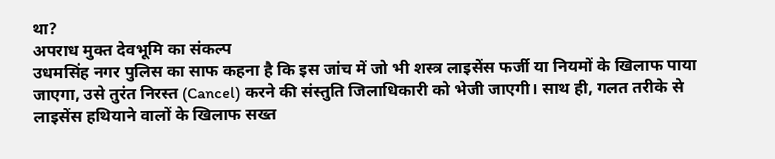था?
अपराध मुक्त देवभूमि का संकल्प
उधमसिंह नगर पुलिस का साफ कहना है कि इस जांच में जो भी शस्त्र लाइसेंस फर्जी या नियमों के खिलाफ पाया जाएगा, उसे तुरंत निरस्त (Cancel) करने की संस्तुति जिलाधिकारी को भेजी जाएगी। साथ ही, गलत तरीके से लाइसेंस हथियाने वालों के खिलाफ सख्त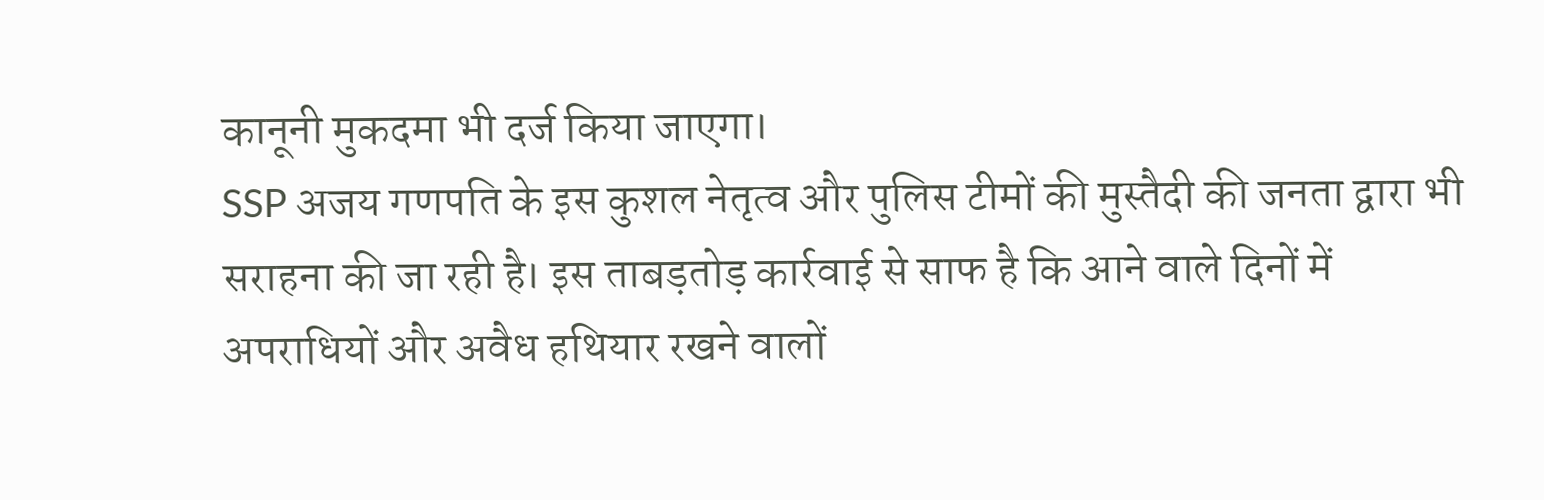कानूनी मुकदमा भी दर्ज किया जाएगा।
SSP अजय गणपति के इस कुशल नेतृत्व और पुलिस टीमों की मुस्तैदी की जनता द्वारा भी सराहना की जा रही है। इस ताबड़तोड़ कार्रवाई से साफ है कि आने वाले दिनों में अपराधियों और अवैध हथियार रखने वालों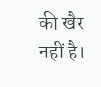की खैर नहीं है।